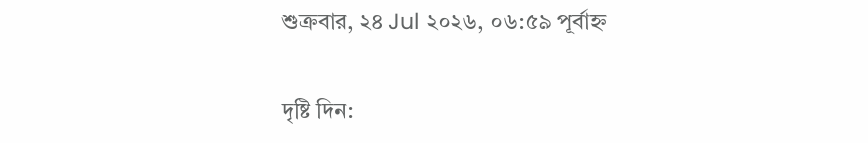শুক্রবার, ২৪ Jul ২০২৬, ০৬:৫৯ পূর্বাহ্ন

দৃষ্টি দিন: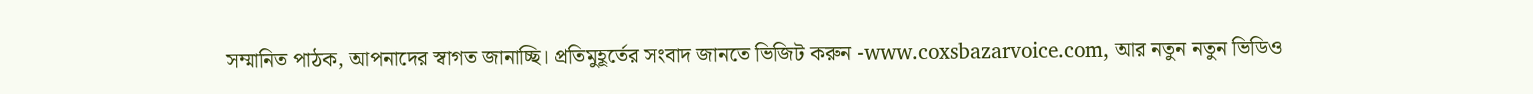সম্মানিত পাঠক, আপনাদের স্বাগত জানাচ্ছি। প্রতিমুহূর্তের সংবাদ জানতে ভিজিট করুন -www.coxsbazarvoice.com, আর নতুন নতুন ভিডিও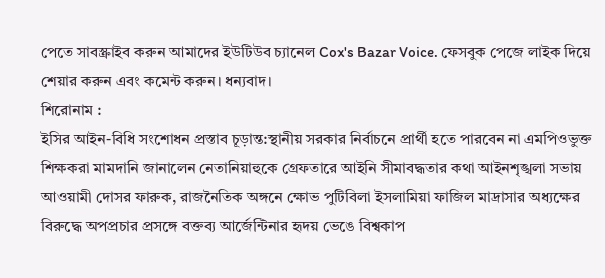পেতে সাবস্ক্রাইব করুন আমাদের ইউটিউব চ্যানেল Cox's Bazar Voice. ফেসবুক পেজে লাইক দিয়ে শেয়ার করুন এবং কমেন্ট করুন। ধন্যবাদ।
শিরোনাম :
ইসির আইন-বিধি সংশোধন প্রস্তাব চূড়ান্ত:স্থানীয় সরকার নির্বাচনে প্রার্থী হতে পারবেন না এমপিওভুক্ত শিক্ষকরা মামদানি জানালেন নেতানিয়াহুকে গ্রেফতারে আইনি সীমাবদ্ধতার কথা আইনশৃঙ্খলা সভায় আওয়ামী দোসর ফারুক, রাজনৈতিক অঙ্গনে ক্ষোভ পুটিবিলা ইসলামিয়া ফাজিল মাদ্রাসার অধ্যক্ষের বিরুদ্ধে অপপ্রচার প্রসঙ্গে বক্তব্য আর্জেন্টিনার হৃদয় ভেঙে বিশ্বকাপ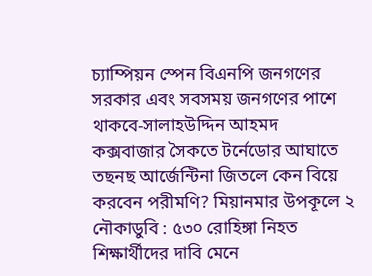চ্যাম্পিয়ন স্পেন বিএনপি জনগণের সরকার এবং সবসময় জনগণের পাশে থাকবে-সালাহউদ্দিন আহমদ  কক্সবাজার সৈকতে টর্নেডোর আঘাতে তছনছ আর্জেন্টিনা জিতলে কেন বিয়ে করবেন পরীমণি? মিয়ানমার উপকূলে ২ নৌকাডুবি : ৫৩০ রোহিঙ্গা নিহত শিক্ষার্থীদের দাবি মেনে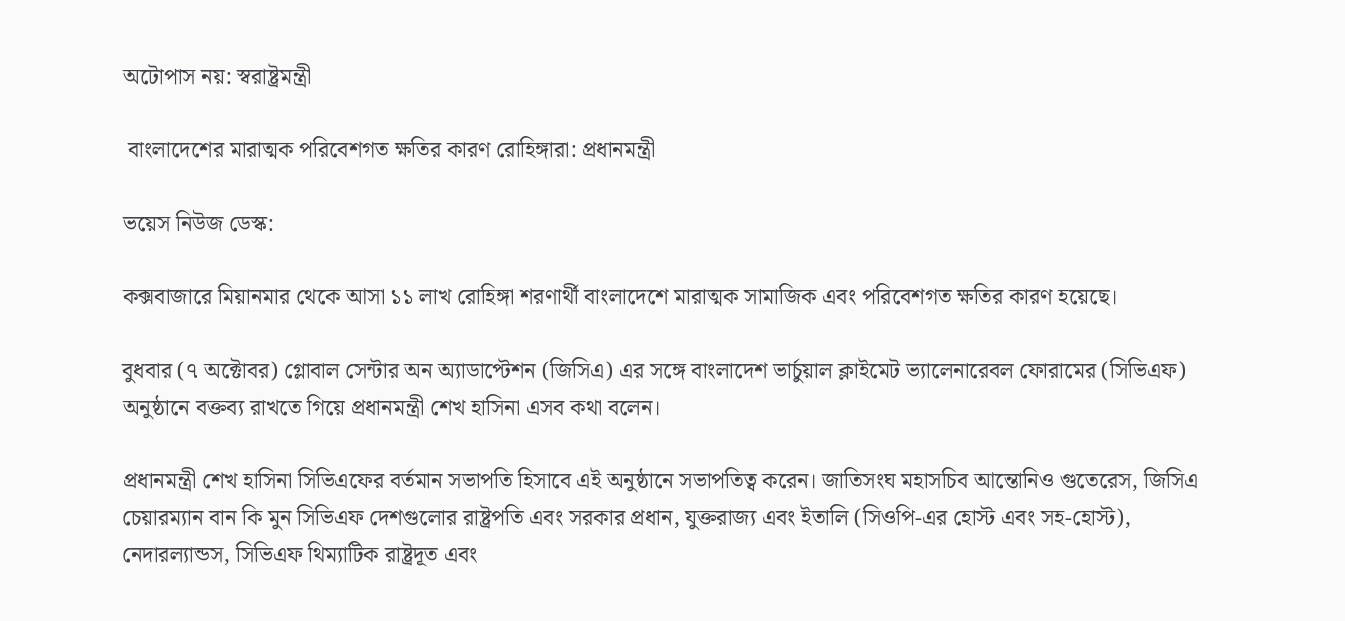অটোপাস নয়: স্বরাষ্ট্রমন্ত্রী

 বাংলাদেশের মারাত্মক পরিবেশগত ক্ষতির কারণ রোহিঙ্গারা: প্রধানমন্ত্রী

ভয়েস নিউজ ডেস্ক:

কক্সবাজারে মিয়ানমার থেকে আসা ১১ লাখ রোহিঙ্গা শরণার্থী বাংলাদেশে মারাত্মক সামাজিক এবং পরিবেশগত ক্ষতির কারণ হয়েছে।

বুধবার (৭ অক্টোবর) গ্লোবাল সেন্টার অন অ্যাডাপ্টেশন (জিসিএ) এর সঙ্গে বাংলাদেশ ভার্চুয়াল ক্লাইমেট ভ্যালেনারেবল ফোরামের (সিভিএফ) অনুষ্ঠানে বক্তব্য রাখতে গিয়ে প্রধানমন্ত্রী শেখ হাসিনা এসব কথা বলেন।

প্রধানমন্ত্রী শেখ হাসিনা সিভিএফের বর্তমান সভাপতি হিসাবে এই অনুষ্ঠানে সভাপতিত্ব করেন। জাতিসংঘ মহাসচিব আন্তোনিও গুতেরেস, জিসিএ চেয়ারম্যান বান কি মুন সিভিএফ দেশগুলোর রাষ্ট্রপতি এবং সরকার প্রধান, যুক্তরাজ্য এবং ইতালি (সিওপি-এর হোস্ট এবং সহ-হোস্ট), নেদারল্যান্ডস, সিভিএফ থিম্যাটিক রাষ্ট্রদূত এবং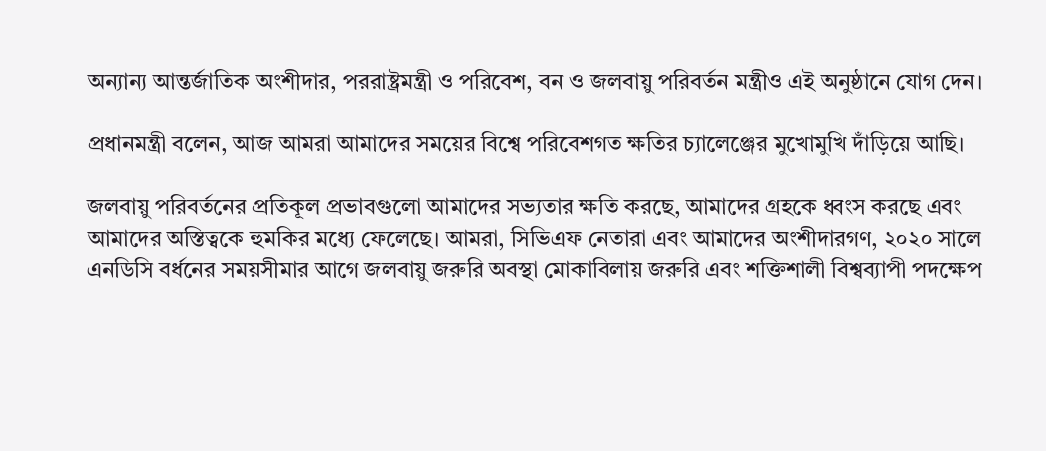অন্যান্য আন্তর্জাতিক অংশীদার, পররাষ্ট্রমন্ত্রী ও পরিবেশ, বন ও জলবায়ু পরিবর্তন মন্ত্রীও এই অনুষ্ঠানে যোগ দেন।

প্রধানমন্ত্রী বলেন, আজ আমরা আমাদের সময়ের বিশ্বে পরিবেশগত ক্ষতির চ্যালেঞ্জের মুখোমুখি দাঁড়িয়ে আছি।

জলবায়ু পরিবর্তনের প্রতিকূল প্রভাবগুলো আমাদের সভ্যতার ক্ষতি করছে, আমাদের গ্রহকে ধ্বংস করছে এবং আমাদের অস্তিত্বকে হুমকির মধ্যে ফেলেছে। আমরা, সিভিএফ নেতারা এবং আমাদের অংশীদারগণ, ২০২০ সালে এনডিসি বর্ধনের সময়সীমার আগে জলবায়ু জরুরি অবস্থা মোকাবিলায় জরুরি এবং শক্তিশালী বিশ্বব্যাপী পদক্ষেপ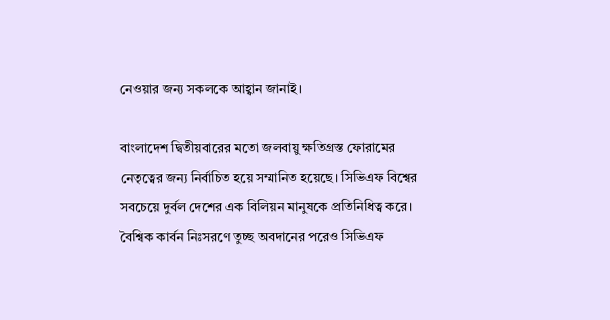নেওয়ার জন্য সকলকে আহ্বান জানাই।

বাংলাদেশ দ্বিতীয়বারের মতো জলবায়ু ক্ষতিগ্রস্ত ফোরামের নেতৃত্বের জন্য নির্বাচিত হয়ে সম্মানিত হয়েছে। সিভিএফ বিশ্বের সবচেয়ে দুর্বল দেশের এক বিলিয়ন মানুষকে প্রতিনিধিত্ব করে। বৈশ্বিক কার্বন নিঃসরণে তুচ্ছ অবদানের পরেও সিভিএফ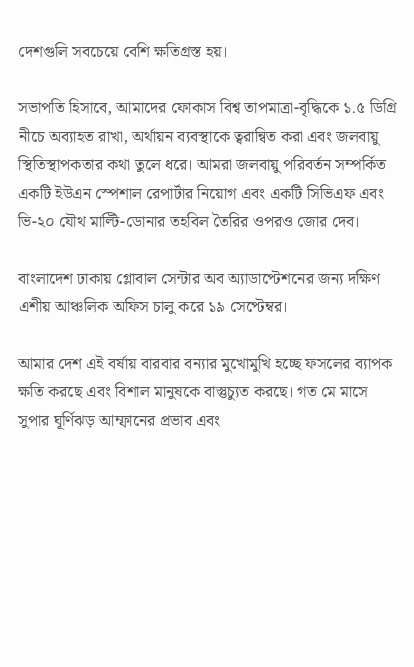দেশগুলি সবচেয়ে বেশি ক্ষতিগ্রস্ত হয়।

সভাপতি হিসাবে, আমাদের ফোকাস বিশ্ব তাপমাত্রা-বৃদ্ধিকে ১.৫ ডিগ্রি নীচে অব্যাহত রাখা, অর্থায়ন ব্যবস্থাকে ত্বরান্বিত করা এবং জলবায়ু স্থিতিস্থাপকতার কথা তুলে ধরে। আমরা জলবায়ু পরিবর্তন সম্পর্কিত একটি ইউএন স্পেশাল রেপার্টার নিয়োগ এবং একটি সিভিএফ এবং ভি-২০ যৌথ মাল্টি-ডোনার তহবিল তৈরির ওপরও জোর দেব।

বাংলাদেশ ঢাকায় গ্লোবাল সেন্টার অব অ্যাডাপ্টেশনের জন্য দক্ষিণ এশীয় আঞ্চলিক অফিস চালু করে ১৯ সেপ্টেম্বর।

আমার দেশ এই বর্ষায় বারবার বন্যার মুখোমুখি হচ্ছে ফসলের ব্যাপক ক্ষতি করছে এবং বিশাল মানুষকে বাস্তুচ্যুত করছে। গত মে মাসে সুপার ঘূর্ণিঝড় আম্ফানের প্রভাব এবং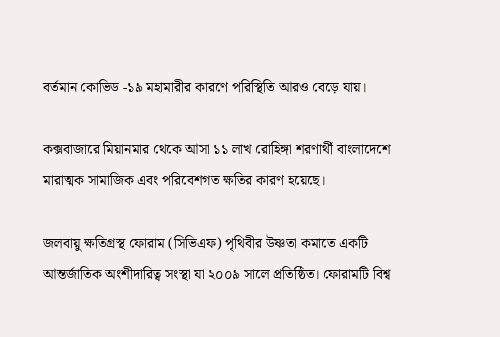বর্তমান কোভিড -১৯ মহামারীর কারণে পরিস্থিতি আরও বেড়ে যায়।

কক্সবাজারে মিয়ানমার থেকে আসা ১১ লাখ রোহিঙ্গা শরণার্থী বাংলাদেশে মারাত্মক সামাজিক এবং পরিবেশগত ক্ষতির কারণ হয়েছে।

জলবায়ু ক্ষতিগ্রস্থ ফোরাম (সিভিএফ) পৃথিবীর উষ্ণতা কমাতে একটি আন্তর্জাতিক অংশীদারিত্ব সংস্থা যা ২০০৯ সালে প্রতিষ্ঠিত। ফোরামটি বিশ্ব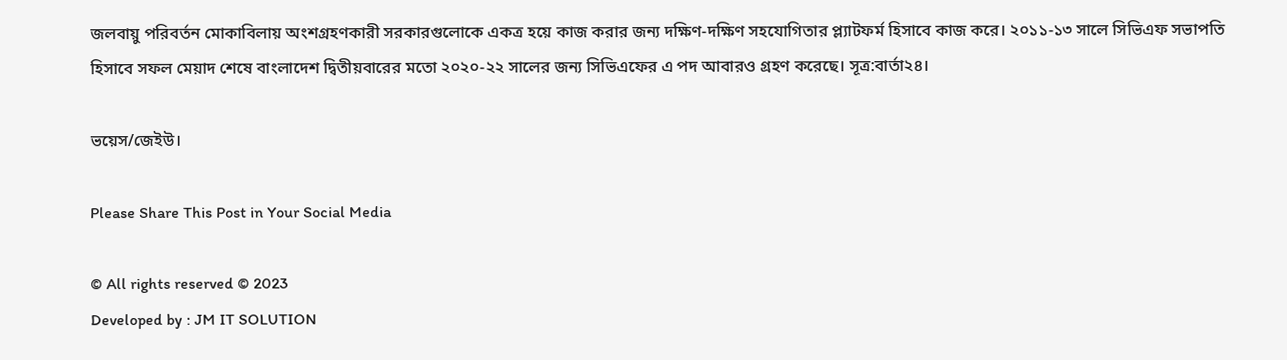জলবায়ু পরিবর্তন মোকাবিলায় অংশগ্রহণকারী সরকারগুলোকে একত্র হয়ে কাজ করার জন্য দক্ষিণ-দক্ষিণ সহযোগিতার প্ল্যাটফর্ম হিসাবে কাজ করে। ২০১১-১৩ সালে সিভিএফ সভাপতি হিসাবে সফল মেয়াদ শেষে বাংলাদেশ দ্বিতীয়বারের মতো ২০২০-২২ সালের জন্য সিভিএফের এ পদ আবারও গ্রহণ করেছে। সূত্র:বার্তা২৪।

ভয়েস/জেইউ।

Please Share This Post in Your Social Media

© All rights reserved © 2023
Developed by : JM IT SOLUTION